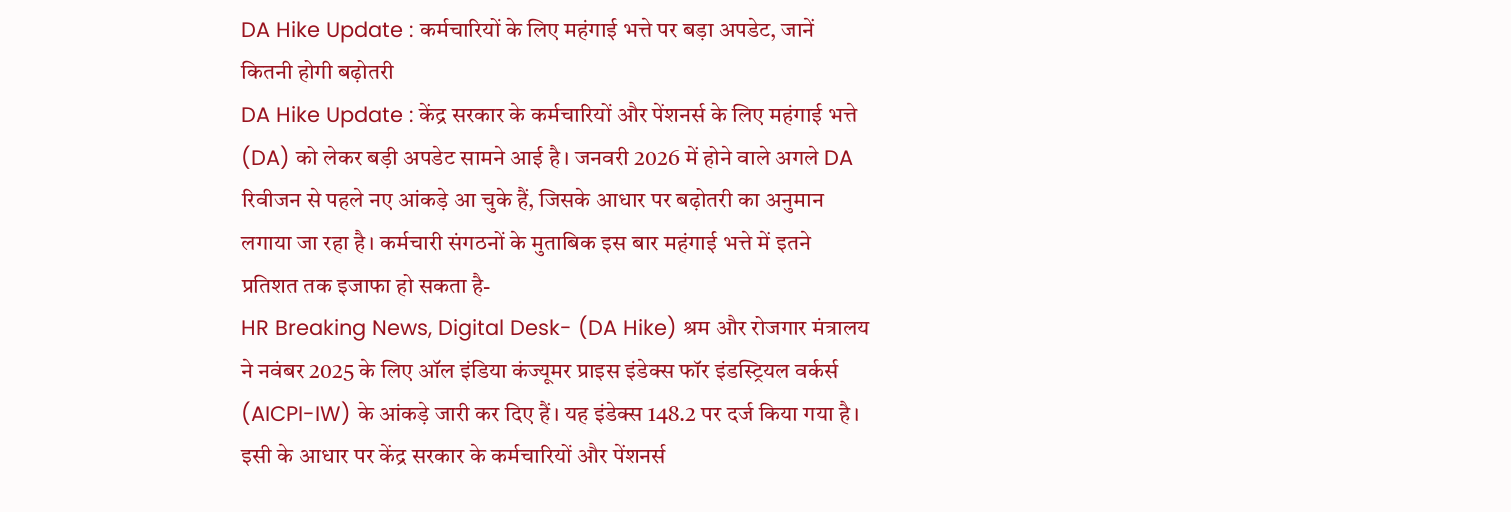DA Hike Update : कर्मचारियों के लिए महंगाई भत्ते पर बड़ा अपडेट, जानें कितनी होगी बढ़ोतरी
DA Hike Update : केंद्र सरकार के कर्मचारियों और पेंशनर्स के लिए महंगाई भत्ते (DA) को लेकर बड़ी अपडेट सामने आई है। जनवरी 2026 में होने वाले अगले DA रिवीजन से पहले नए आंकड़े आ चुके हैं, जिसके आधार पर बढ़ोतरी का अनुमान लगाया जा रहा है। कर्मचारी संगठनों के मुताबिक इस बार महंगाई भत्ते में इतने प्रतिशत तक इजाफा हो सकता है-
HR Breaking News, Digital Desk- (DA Hike) श्रम और रोजगार मंत्रालय ने नवंबर 2025 के लिए ऑल इंडिया कंज्यूमर प्राइस इंडेक्स फॉर इंडस्ट्रियल वर्कर्स (AICPI-IW) के आंकड़े जारी कर दिए हैं। यह इंडेक्स 148.2 पर दर्ज किया गया है। इसी के आधार पर केंद्र सरकार के कर्मचारियों और पेंशनर्स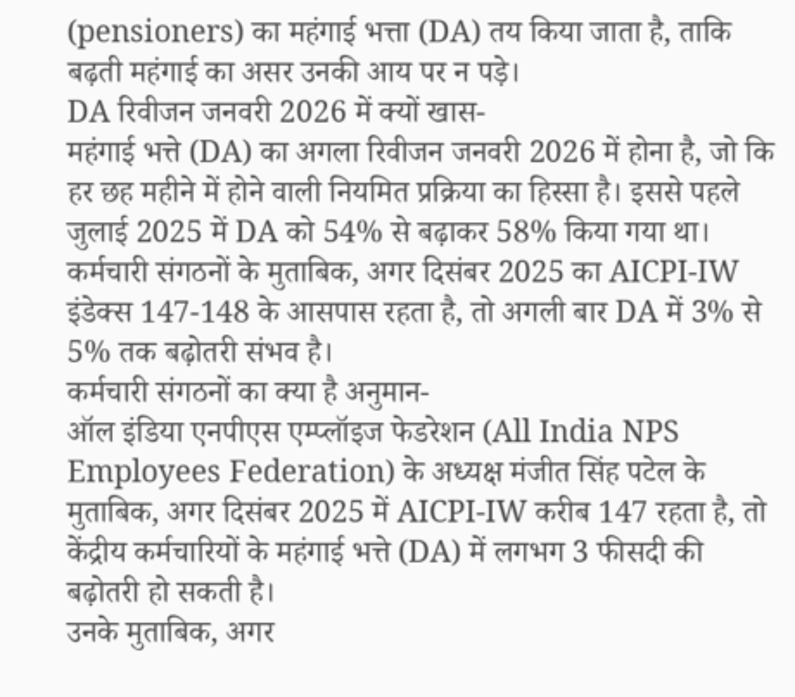(pensioners) का महंगाई भत्ता (DA) तय किया जाता है, ताकि बढ़ती महंगाई का असर उनकी आय पर न पड़े।
DA रिवीजन जनवरी 2026 में क्यों खास-
महंगाई भत्ते (DA) का अगला रिवीजन जनवरी 2026 में होना है, जो कि हर छह महीने में होने वाली नियमित प्रक्रिया का हिस्सा है। इससे पहले जुलाई 2025 में DA को 54% से बढ़ाकर 58% किया गया था। कर्मचारी संगठनों के मुताबिक, अगर दिसंबर 2025 का AICPI-IW इंडेक्स 147-148 के आसपास रहता है, तो अगली बार DA में 3% से 5% तक बढ़ोतरी संभव है।
कर्मचारी संगठनों का क्या है अनुमान-
ऑल इंडिया एनपीएस एम्प्लॉइज फेडरेशन (All India NPS Employees Federation) के अध्यक्ष मंजीत सिंह पटेल के मुताबिक, अगर दिसंबर 2025 में AICPI-IW करीब 147 रहता है, तो केंद्रीय कर्मचारियों के महंगाई भत्ते (DA) में लगभग 3 फीसदी की बढ़ोतरी हो सकती है।
उनके मुताबिक, अगर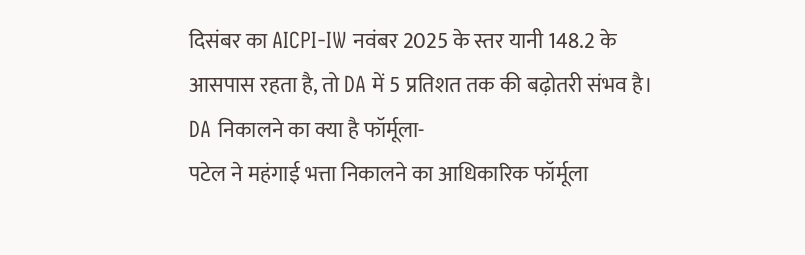दिसंबर का AICPI-IW नवंबर 2025 के स्तर यानी 148.2 के आसपास रहता है, तो DA में 5 प्रतिशत तक की बढ़ोतरी संभव है।
DA निकालने का क्या है फॉर्मूला-
पटेल ने महंगाई भत्ता निकालने का आधिकारिक फॉर्मूला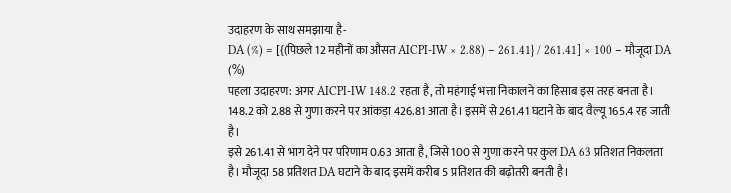उदाहरण के साथ समझाया है-
DA (%) = [{(पिछले 12 महीनों का औसत AICPI-IW × 2.88) − 261.41} / 261.41] × 100 − मौजूदा DA (%)
पहला उदाहरण: अगर AICPI-IW 148.2 रहता है, तो महंगाई भत्ता निकालने का हिसाब इस तरह बनता है। 148.2 को 2.88 से गुणा करने पर आंकड़ा 426.81 आता है। इसमें से 261.41 घटाने के बाद वैल्यू 165.4 रह जाती है।
इसे 261.41 से भाग देने पर परिणाम 0.63 आता है, जिसे 100 से गुणा करने पर कुल DA 63 प्रतिशत निकलता है। मौजूदा 58 प्रतिशत DA घटाने के बाद इसमें करीब 5 प्रतिशत की बढ़ोतरी बनती है।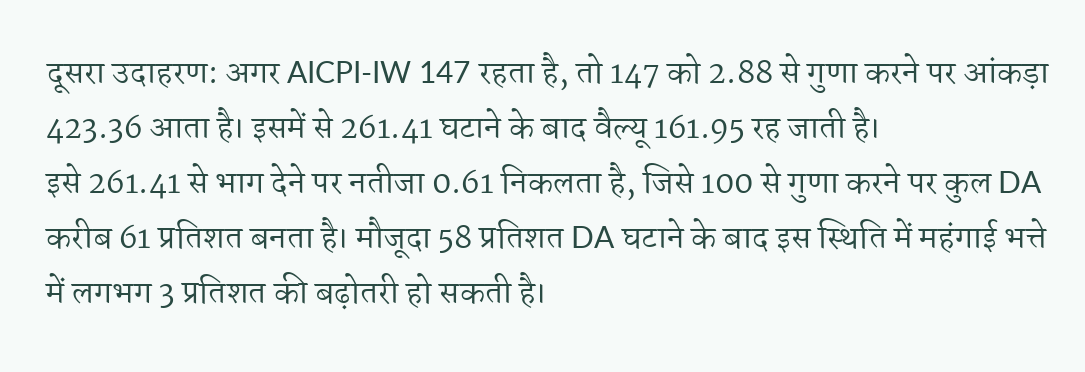दूसरा उदाहरण: अगर AICPI-IW 147 रहता है, तो 147 को 2.88 से गुणा करने पर आंकड़ा 423.36 आता है। इसमें से 261.41 घटाने के बाद वैल्यू 161.95 रह जाती है।
इसे 261.41 से भाग देने पर नतीजा 0.61 निकलता है, जिसे 100 से गुणा करने पर कुल DA करीब 61 प्रतिशत बनता है। मौजूदा 58 प्रतिशत DA घटाने के बाद इस स्थिति में महंगाई भत्ते में लगभग 3 प्रतिशत की बढ़ोतरी हो सकती है।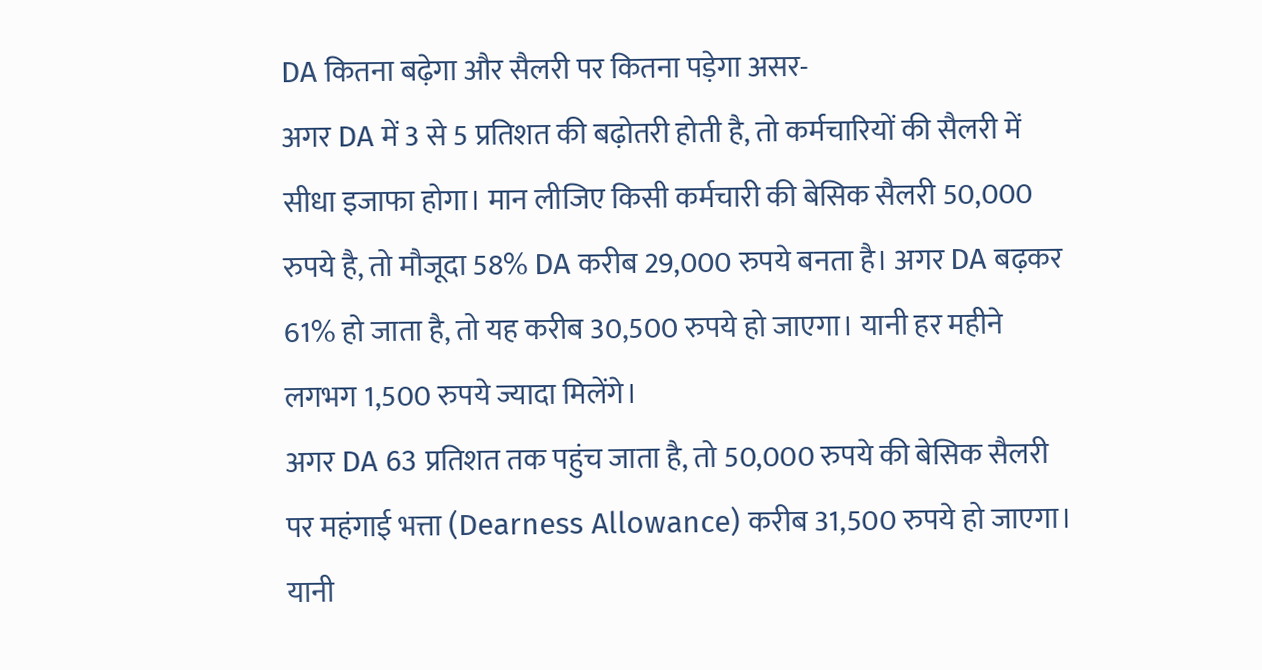DA कितना बढ़ेगा और सैलरी पर कितना पड़ेगा असर-
अगर DA में 3 से 5 प्रतिशत की बढ़ोतरी होती है, तो कर्मचारियों की सैलरी में सीधा इजाफा होगा। मान लीजिए किसी कर्मचारी की बेसिक सैलरी 50,000 रुपये है, तो मौजूदा 58% DA करीब 29,000 रुपये बनता है। अगर DA बढ़कर 61% हो जाता है, तो यह करीब 30,500 रुपये हो जाएगा। यानी हर महीने लगभग 1,500 रुपये ज्यादा मिलेंगे।
अगर DA 63 प्रतिशत तक पहुंच जाता है, तो 50,000 रुपये की बेसिक सैलरी पर महंगाई भत्ता (Dearness Allowance) करीब 31,500 रुपये हो जाएगा। यानी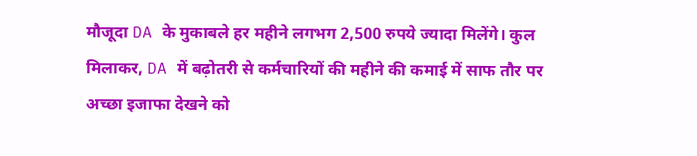मौजूदा DA के मुकाबले हर महीने लगभग 2,500 रुपये ज्यादा मिलेंगे। कुल मिलाकर, DA में बढ़ोतरी से कर्मचारियों की महीने की कमाई में साफ तौर पर अच्छा इजाफा देखने को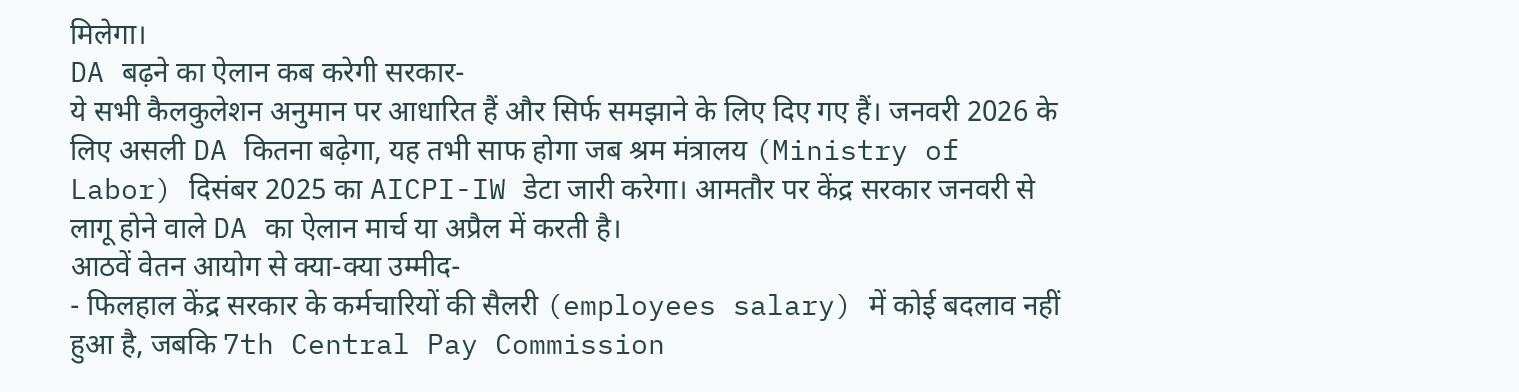मिलेगा।
DA बढ़ने का ऐलान कब करेगी सरकार-
ये सभी कैलकुलेशन अनुमान पर आधारित हैं और सिर्फ समझाने के लिए दिए गए हैं। जनवरी 2026 के लिए असली DA कितना बढ़ेगा, यह तभी साफ होगा जब श्रम मंत्रालय (Ministry of Labor) दिसंबर 2025 का AICPI-IW डेटा जारी करेगा। आमतौर पर केंद्र सरकार जनवरी से लागू होने वाले DA का ऐलान मार्च या अप्रैल में करती है।
आठवें वेतन आयोग से क्या-क्या उम्मीद-
- फिलहाल केंद्र सरकार के कर्मचारियों की सैलरी (employees salary) में कोई बदलाव नहीं हुआ है, जबकि 7th Central Pay Commission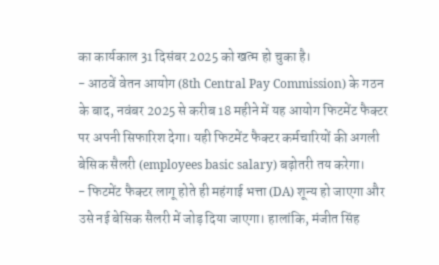का कार्यकाल 31 दिसंबर 2025 को खत्म हो चुका है।
- आठवें वेतन आयोग (8th Central Pay Commission) के गठन के बाद, नवंबर 2025 से करीब 18 महीने में यह आयोग फिटमेंट फैक्टर पर अपनी सिफारिश देगा। यही फिटमेंट फैक्टर कर्मचारियों की अगली बेसिक सैलरी (employees basic salary) बढ़ोतरी तय करेगा।
- फिटमेंट फैक्टर लागू होते ही महंगाई भत्ता (DA) शून्य हो जाएगा और उसे नई बेसिक सैलरी में जोड़ दिया जाएगा। हालांकि, मंजीत सिंह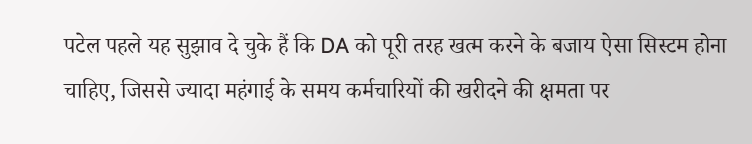पटेल पहले यह सुझाव दे चुके हैं कि DA को पूरी तरह खत्म करने के बजाय ऐसा सिस्टम होना चाहिए, जिससे ज्यादा महंगाई के समय कर्मचारियों की खरीदने की क्षमता पर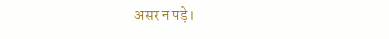असर न पड़े।